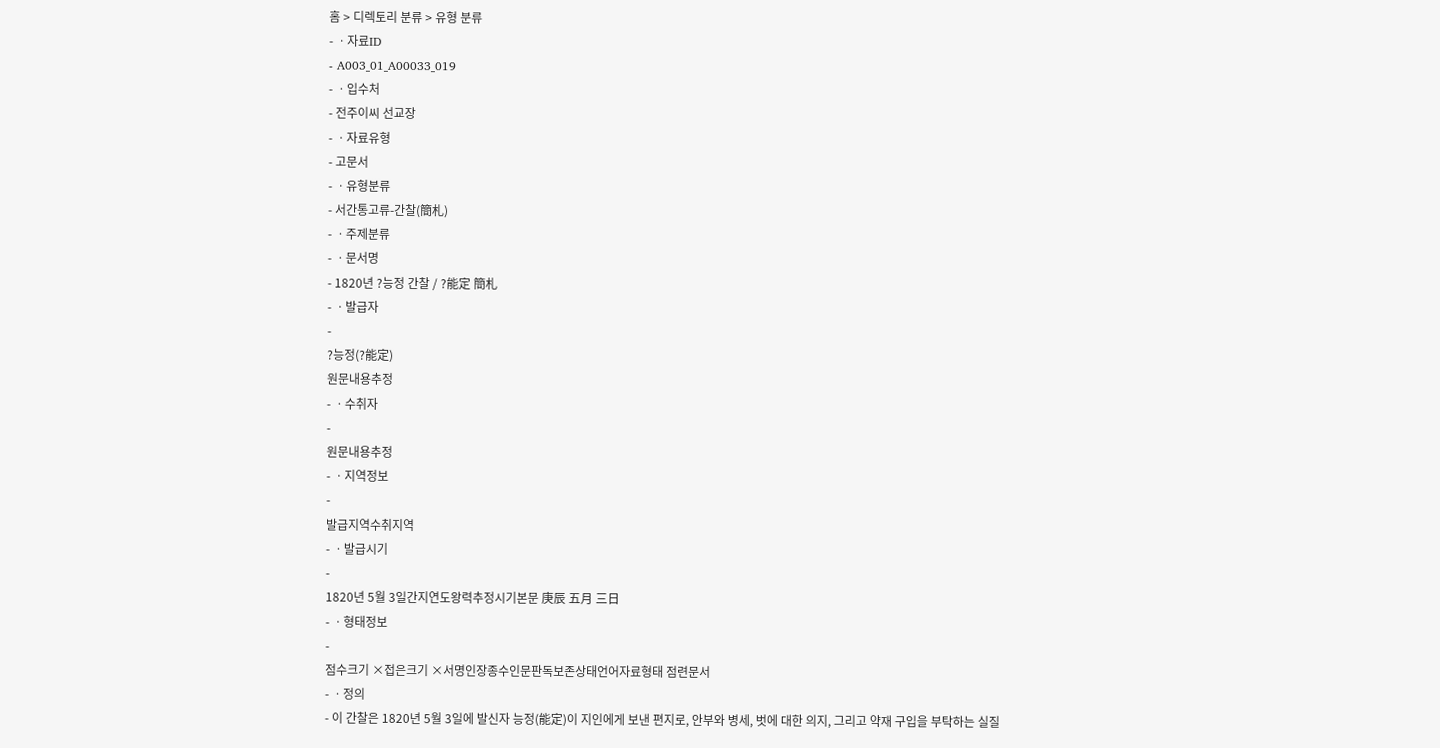홈 > 디렉토리 분류 > 유형 분류
- ㆍ자료ID
- A003_01_A00033_019
- ㆍ입수처
- 전주이씨 선교장
- ㆍ자료유형
- 고문서
- ㆍ유형분류
- 서간통고류-간찰(簡札)
- ㆍ주제분류
- ㆍ문서명
- 1820년 ?능정 간찰 / ?能定 簡札
- ㆍ발급자
-
?능정(?能定)
원문내용추정
- ㆍ수취자
-
원문내용추정
- ㆍ지역정보
-
발급지역수취지역
- ㆍ발급시기
-
1820년 5월 3일간지연도왕력추정시기본문 庚辰 五月 三日
- ㆍ형태정보
-
점수크기 ×접은크기 ×서명인장종수인문판독보존상태언어자료형태 점련문서
- ㆍ정의
- 이 간찰은 1820년 5월 3일에 발신자 능정(能定)이 지인에게 보낸 편지로, 안부와 병세, 벗에 대한 의지, 그리고 약재 구입을 부탁하는 실질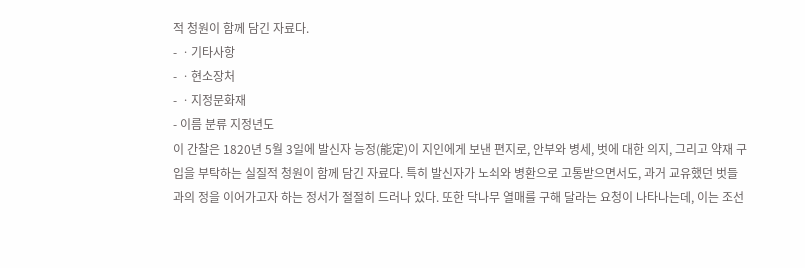적 청원이 함께 담긴 자료다.
- ㆍ기타사항
- ㆍ현소장처
- ㆍ지정문화재
- 이름 분류 지정년도
이 간찰은 1820년 5월 3일에 발신자 능정(能定)이 지인에게 보낸 편지로, 안부와 병세, 벗에 대한 의지, 그리고 약재 구입을 부탁하는 실질적 청원이 함께 담긴 자료다. 특히 발신자가 노쇠와 병환으로 고통받으면서도, 과거 교유했던 벗들과의 정을 이어가고자 하는 정서가 절절히 드러나 있다. 또한 닥나무 열매를 구해 달라는 요청이 나타나는데, 이는 조선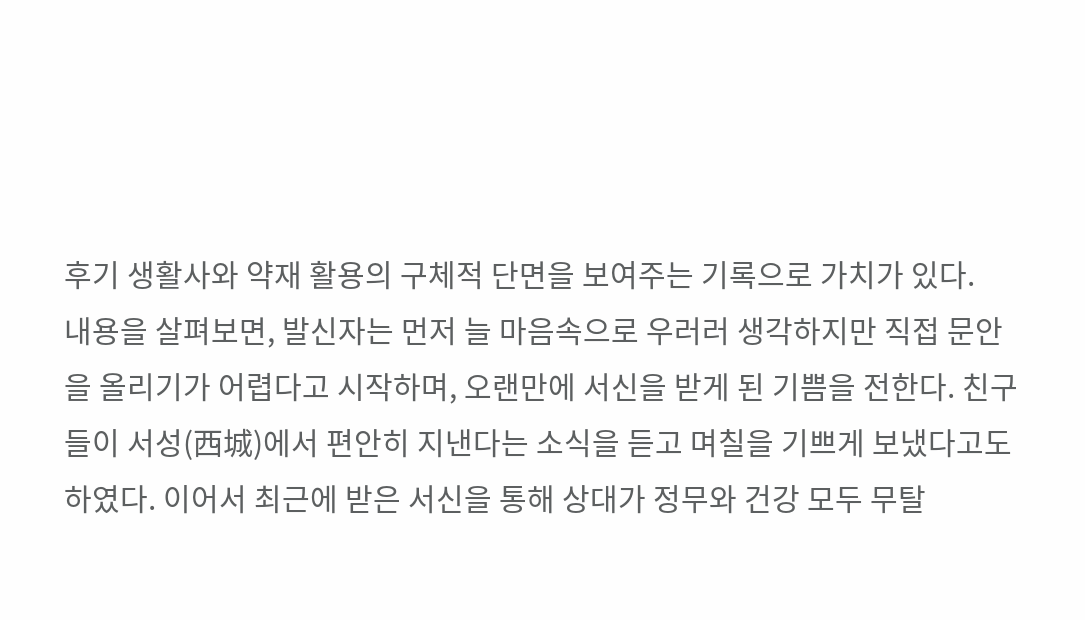후기 생활사와 약재 활용의 구체적 단면을 보여주는 기록으로 가치가 있다.
내용을 살펴보면, 발신자는 먼저 늘 마음속으로 우러러 생각하지만 직접 문안을 올리기가 어렵다고 시작하며, 오랜만에 서신을 받게 된 기쁨을 전한다. 친구들이 서성(西城)에서 편안히 지낸다는 소식을 듣고 며칠을 기쁘게 보냈다고도 하였다. 이어서 최근에 받은 서신을 통해 상대가 정무와 건강 모두 무탈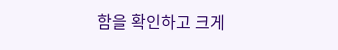함을 확인하고 크게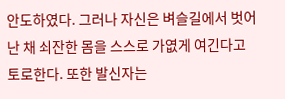안도하였다. 그러나 자신은 벼슬길에서 벗어난 채 쇠잔한 몸을 스스로 가엾게 여긴다고 토로한다. 또한 발신자는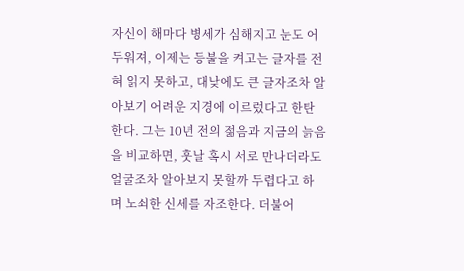자신이 해마다 병세가 심해지고 눈도 어두워져, 이제는 등불을 켜고는 글자를 전혀 읽지 못하고, 대낮에도 큰 글자조차 알아보기 어려운 지경에 이르렀다고 한탄한다. 그는 10년 전의 젊음과 지금의 늙음을 비교하면, 훗날 혹시 서로 만나더라도 얼굴조차 알아보지 못할까 두렵다고 하며 노쇠한 신세를 자조한다. 더불어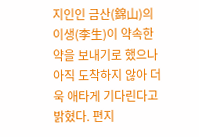지인인 금산(錦山)의 이생(李生)이 약속한 약을 보내기로 했으나 아직 도착하지 않아 더욱 애타게 기다린다고 밝혔다. 편지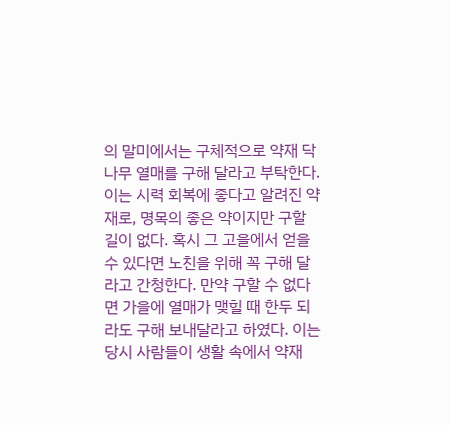의 말미에서는 구체적으로 약재 닥나무 열매를 구해 달라고 부탁한다. 이는 시력 회복에 좋다고 알려진 약재로, 명목의 좋은 약이지만 구할 길이 없다. 혹시 그 고을에서 얻을 수 있다면 노친을 위해 꼭 구해 달라고 간청한다. 만약 구할 수 없다면 가을에 열매가 맺힐 때 한두 되라도 구해 보내달라고 하였다. 이는 당시 사람들이 생활 속에서 약재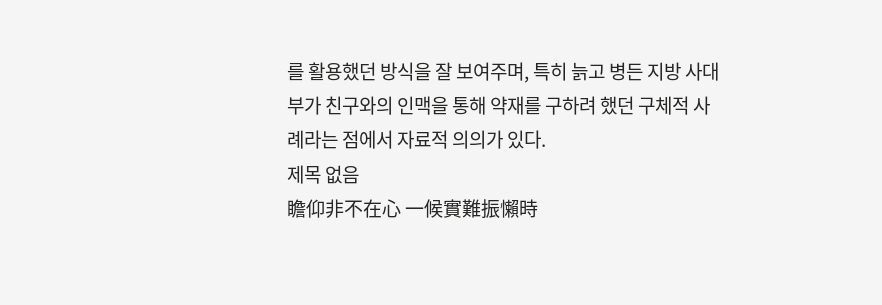를 활용했던 방식을 잘 보여주며, 특히 늙고 병든 지방 사대부가 친구와의 인맥을 통해 약재를 구하려 했던 구체적 사례라는 점에서 자료적 의의가 있다.
제목 없음
瞻仰非不在心 一候實難振懶時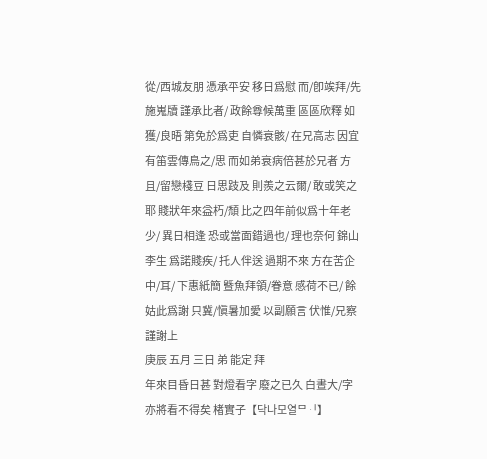從/西城友朋 憑承平安 移日爲慰 而/卽竢拜/先施嵬牘 謹承比者/ 政餘尊候萬重 區區欣釋 如獲/良晤 第免於爲吏 自憐衰骸/ 在兄高志 因宜有笛雲傳鳥之/思 而如弟衰病倍甚於兄者 方且/留戀棧豆 日思跂及 則羨之云爾/ 敢或笑之耶 賤狀年來益朽/頹 比之四年前似爲十年老少/ 異日相逢 恐或當面錯過也/ 理也奈何 錦山李生 爲諾賤疾/ 托人伴送 過期不來 方在苦企中/耳/ 下惠紙簡 曁魚拜領/眷意 感荷不已/ 餘姑此爲謝 只冀/愼暑加愛 以副願言 伏惟/兄察 謹謝上
庚辰 五月 三日 弟 能定 拜
年來目昏日甚 對燈看字 廢之已久 白晝大/字 亦將看不得矣 楮實子【닥나모열ᄆᆡ】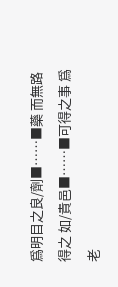爲明目之良/劑■……■藥 而無路得之 如/貴邑■……■可得之事 爲老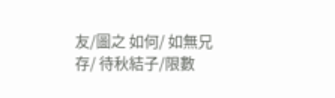友/圖之 如何/ 如無兄存/ 待秋結子/限數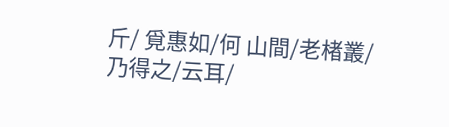斤/ 覓惠如/何 山間/老楮叢/乃得之/云耳/